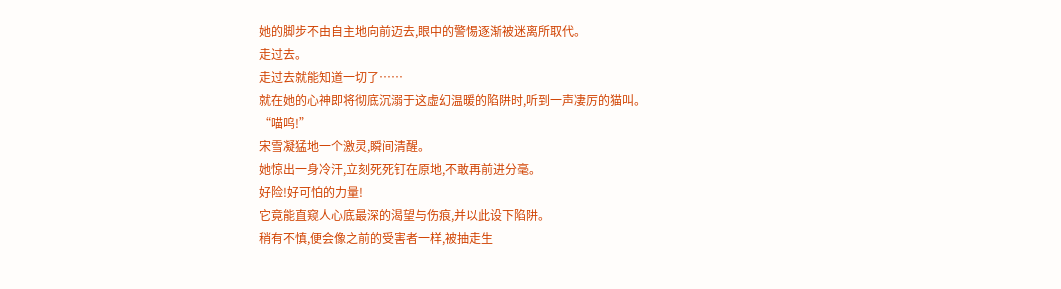她的脚步不由自主地向前迈去,眼中的警惕逐渐被迷离所取代。
走过去。
走过去就能知道一切了……
就在她的心神即将彻底沉溺于这虚幻温暖的陷阱时,听到一声凄厉的猫叫。
“喵呜!”
宋雪凝猛地一个激灵,瞬间清醒。
她惊出一身冷汗,立刻死死钉在原地,不敢再前进分毫。
好险!好可怕的力量!
它竟能直窥人心底最深的渴望与伤痕,并以此设下陷阱。
稍有不慎,便会像之前的受害者一样,被抽走生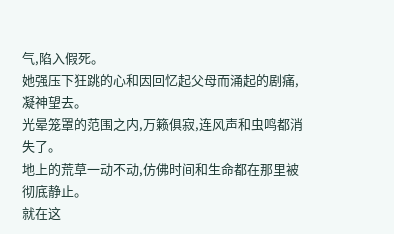气,陷入假死。
她强压下狂跳的心和因回忆起父母而涌起的剧痛,凝神望去。
光晕笼罩的范围之内,万籁俱寂,连风声和虫鸣都消失了。
地上的荒草一动不动,仿佛时间和生命都在那里被彻底静止。
就在这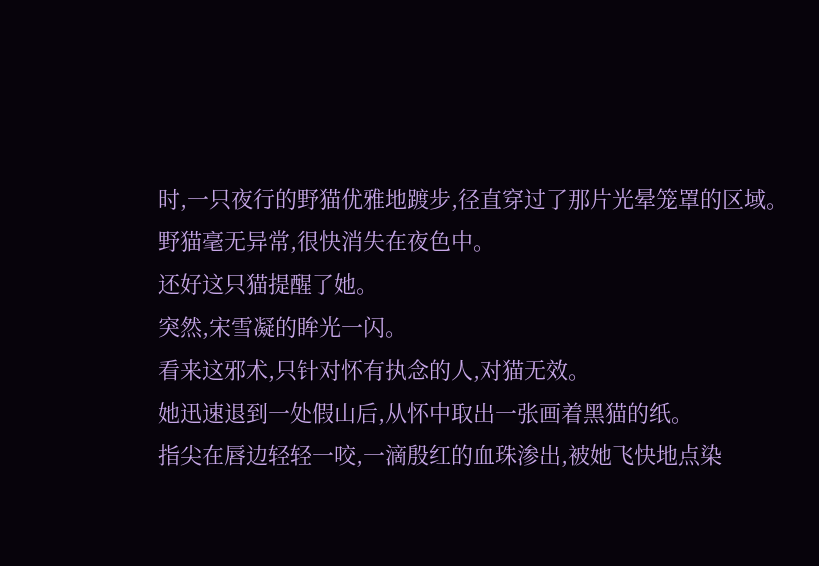时,一只夜行的野猫优雅地踱步,径直穿过了那片光晕笼罩的区域。
野猫毫无异常,很快消失在夜色中。
还好这只猫提醒了她。
突然,宋雪凝的眸光一闪。
看来这邪术,只针对怀有执念的人,对猫无效。
她迅速退到一处假山后,从怀中取出一张画着黑猫的纸。
指尖在唇边轻轻一咬,一滴殷红的血珠渗出,被她飞快地点染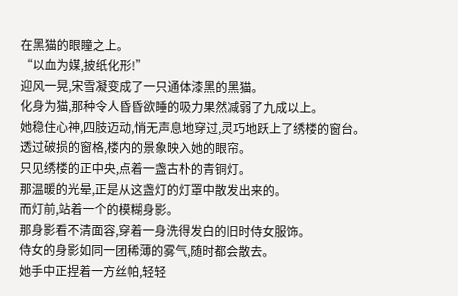在黑猫的眼瞳之上。
“以血为媒,披纸化形!”
迎风一晃,宋雪凝变成了一只通体漆黑的黑猫。
化身为猫,那种令人昏昏欲睡的吸力果然减弱了九成以上。
她稳住心神,四肢迈动,悄无声息地穿过,灵巧地跃上了绣楼的窗台。
透过破损的窗格,楼内的景象映入她的眼帘。
只见绣楼的正中央,点着一盏古朴的青铜灯。
那温暖的光晕,正是从这盏灯的灯罩中散发出来的。
而灯前,站着一个的模糊身影。
那身影看不清面容,穿着一身洗得发白的旧时侍女服饰。
侍女的身影如同一团稀薄的雾气,随时都会散去。
她手中正捏着一方丝帕,轻轻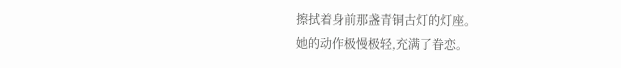擦拭着身前那盏青铜古灯的灯座。
她的动作极慢极轻,充满了眷恋。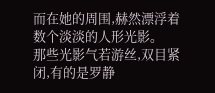而在她的周围,赫然漂浮着数个淡淡的人形光影。
那些光影气若游丝,双目紧闭,有的是罗静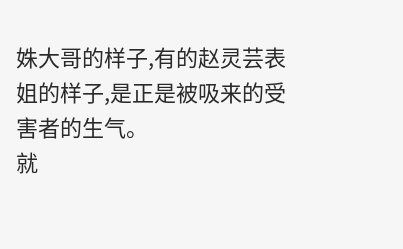姝大哥的样子,有的赵灵芸表姐的样子,是正是被吸来的受害者的生气。
就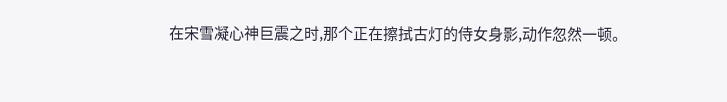在宋雪凝心神巨震之时,那个正在擦拭古灯的侍女身影,动作忽然一顿。